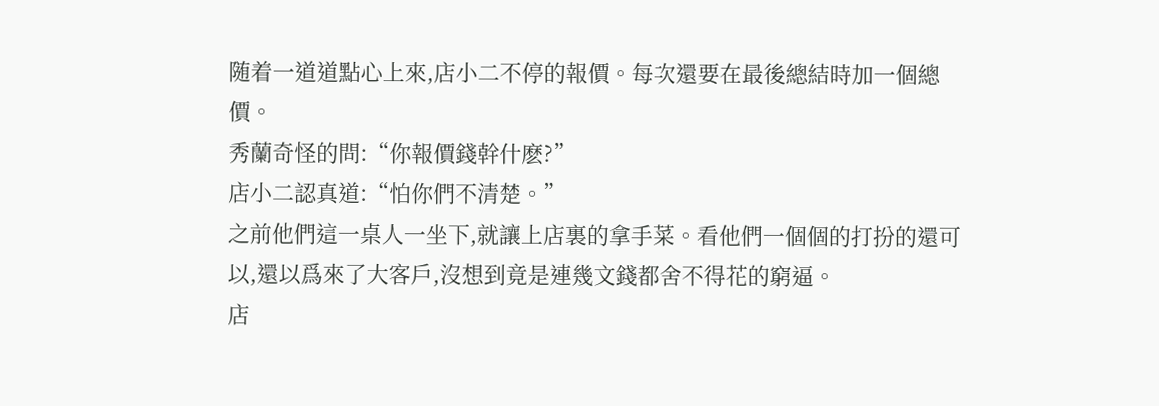随着一道道點心上來,店小二不停的報價。每次還要在最後總結時加一個總價。
秀蘭奇怪的問:“你報價錢幹什麽?”
店小二認真道:“怕你們不清楚。”
之前他們這一桌人一坐下,就讓上店裏的拿手菜。看他們一個個的打扮的還可以,還以爲來了大客戶,沒想到竟是連幾文錢都舍不得花的窮逼。
店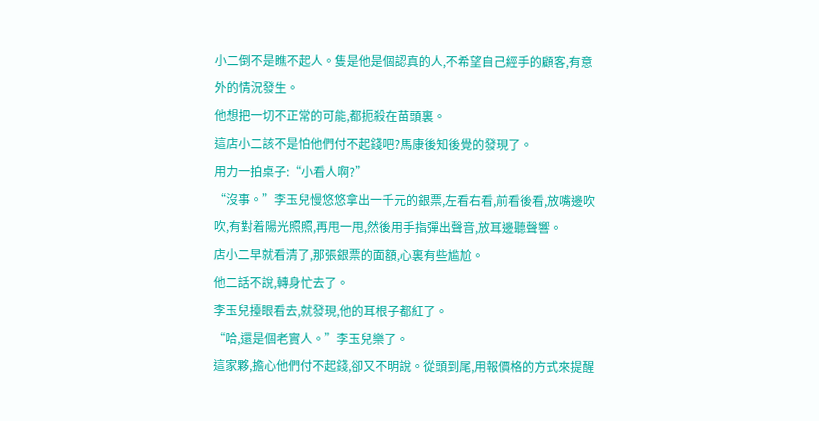小二倒不是瞧不起人。隻是他是個認真的人,不希望自己經手的顧客,有意外的情況發生。
他想把一切不正常的可能,都扼殺在苗頭裏。
這店小二該不是怕他們付不起錢吧?馬康後知後覺的發現了。
用力一拍桌子:“小看人啊?”
“沒事。”李玉兒慢悠悠拿出一千元的銀票,左看右看,前看後看,放嘴邊吹吹,有對着陽光照照,再甩一甩,然後用手指彈出聲音,放耳邊聽聲響。
店小二早就看清了,那張銀票的面額,心裏有些尴尬。
他二話不說,轉身忙去了。
李玉兒擡眼看去,就發現,他的耳根子都紅了。
“哈,還是個老實人。”李玉兒樂了。
這家夥,擔心他們付不起錢,卻又不明說。從頭到尾,用報價格的方式來提醒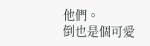他們。
倒也是個可愛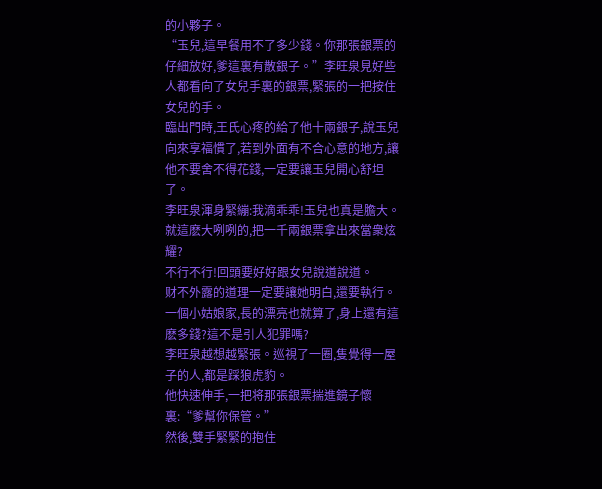的小夥子。
“玉兒,這早餐用不了多少錢。你那張銀票的仔細放好,爹這裏有散銀子。”李旺泉見好些人都看向了女兒手裏的銀票,緊張的一把按住女兒的手。
臨出門時,王氏心疼的給了他十兩銀子,說玉兒向來享福慣了,若到外面有不合心意的地方,讓他不要舍不得花錢,一定要讓玉兒開心舒坦了。
李旺泉渾身緊繃:我滴乖乖!玉兒也真是膽大。
就這麽大咧咧的,把一千兩銀票拿出來當衆炫耀?
不行不行!回頭要好好跟女兒說道說道。
财不外露的道理一定要讓她明白,還要執行。
一個小姑娘家,長的漂亮也就算了,身上還有這麽多錢?這不是引人犯罪嗎?
李旺泉越想越緊張。巡視了一圈,隻覺得一屋子的人,都是踩狼虎豹。
他快速伸手,一把将那張銀票揣進鏡子懷裏:“爹幫你保管。”
然後,雙手緊緊的抱住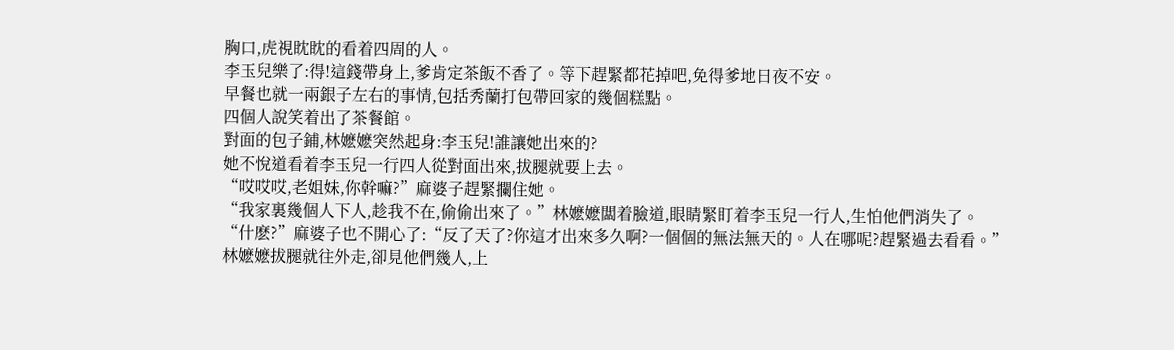胸口,虎視眈眈的看着四周的人。
李玉兒樂了:得!這錢帶身上,爹肯定茶飯不香了。等下趕緊都花掉吧,免得爹地日夜不安。
早餐也就一兩銀子左右的事情,包括秀蘭打包帶回家的幾個糕點。
四個人說笑着出了茶餐館。
對面的包子鋪,林嬷嬷突然起身:李玉兒!誰讓她出來的?
她不悅道看着李玉兒一行四人從對面出來,拔腿就要上去。
“哎哎哎,老姐妹,你幹嘛?”麻婆子趕緊攔住她。
“我家裏幾個人下人,趁我不在,偷偷出來了。”林嬷嬷闆着臉道,眼睛緊盯着李玉兒一行人,生怕他們消失了。
“什麽?”麻婆子也不開心了:“反了天了?你這才出來多久啊?一個個的無法無天的。人在哪呢?趕緊過去看看。”
林嬷嬷拔腿就往外走,卻見他們幾人,上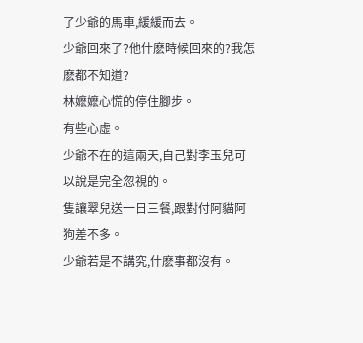了少爺的馬車,緩緩而去。
少爺回來了?他什麽時候回來的?我怎麽都不知道?
林嬷嬷心慌的停住腳步。
有些心虛。
少爺不在的這兩天,自己對李玉兒可以說是完全忽視的。
隻讓翠兒送一日三餐,跟對付阿貓阿狗差不多。
少爺若是不講究,什麽事都沒有。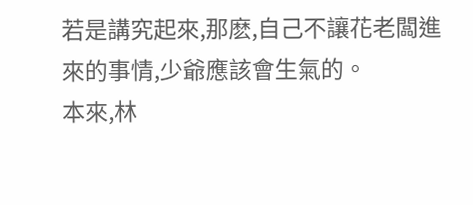若是講究起來,那麽,自己不讓花老闆進來的事情,少爺應該會生氣的。
本來,林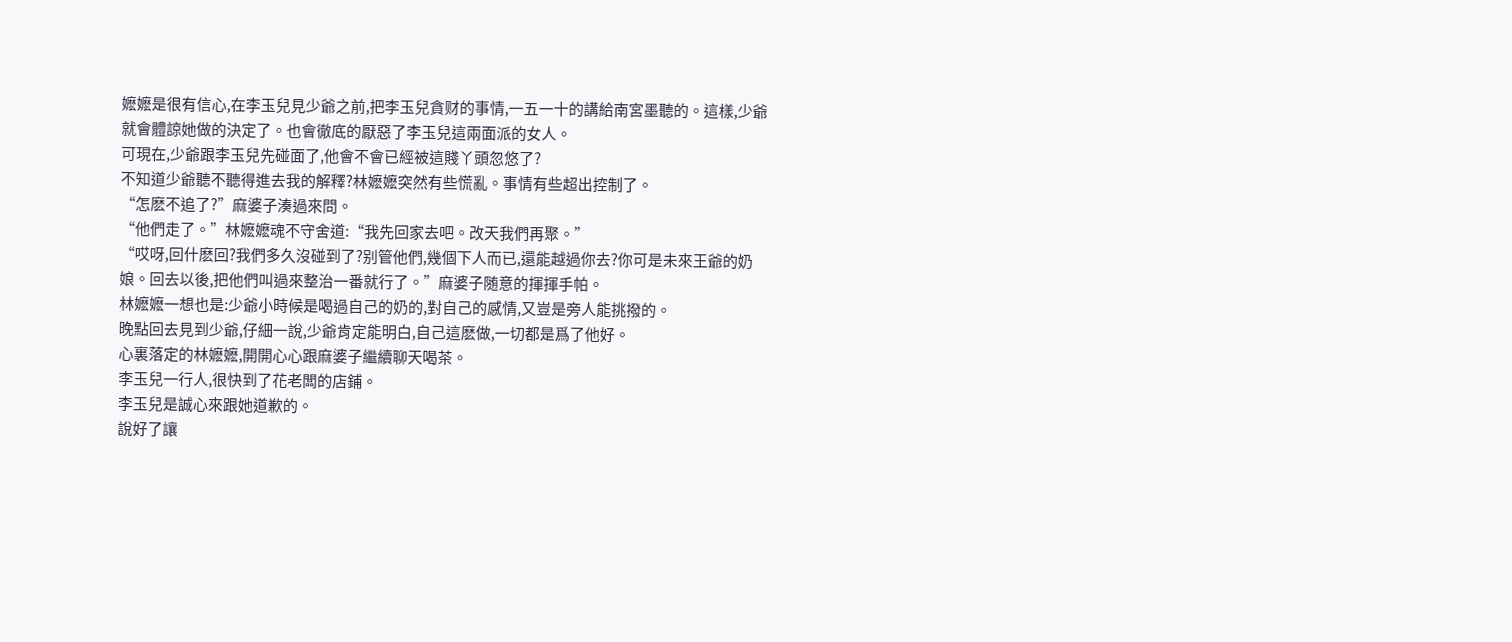嬷嬷是很有信心,在李玉兒見少爺之前,把李玉兒貪财的事情,一五一十的講給南宮墨聽的。這樣,少爺就會體諒她做的決定了。也會徹底的厭惡了李玉兒這兩面派的女人。
可現在,少爺跟李玉兒先碰面了,他會不會已經被這賤丫頭忽悠了?
不知道少爺聽不聽得進去我的解釋?林嬷嬷突然有些慌亂。事情有些超出控制了。
“怎麽不追了?”麻婆子湊過來問。
“他們走了。”林嬷嬷魂不守舍道:“我先回家去吧。改天我們再聚。”
“哎呀,回什麽回?我們多久沒碰到了?别管他們,幾個下人而已,還能越過你去?你可是未來王爺的奶娘。回去以後,把他們叫過來整治一番就行了。”麻婆子随意的揮揮手帕。
林嬷嬷一想也是:少爺小時候是喝過自己的奶的,對自己的感情,又豈是旁人能挑撥的。
晚點回去見到少爺,仔細一說,少爺肯定能明白,自己這麽做,一切都是爲了他好。
心裏落定的林嬷嬷,開開心心跟麻婆子繼續聊天喝茶。
李玉兒一行人,很快到了花老闆的店鋪。
李玉兒是誠心來跟她道歉的。
說好了讓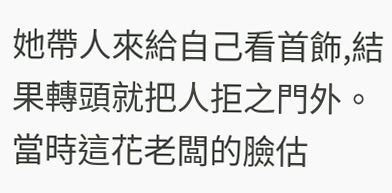她帶人來給自己看首飾,結果轉頭就把人拒之門外。當時這花老闆的臉估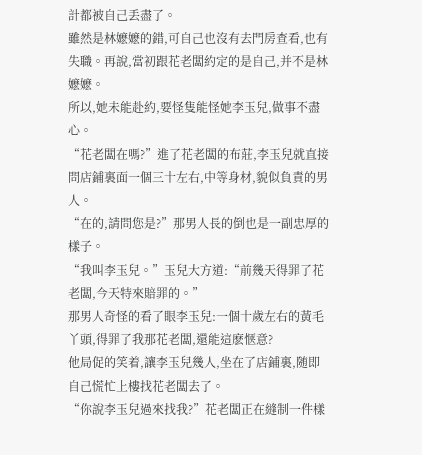計都被自己丢盡了。
雖然是林嬷嬷的錯,可自己也沒有去門房查看,也有失職。再說,當初跟花老闆約定的是自己,并不是林嬷嬷。
所以,她未能赴約,要怪隻能怪她李玉兒,做事不盡心。
“花老闆在嗎?”進了花老闆的布莊,李玉兒就直接問店鋪裏面一個三十左右,中等身材,貌似負責的男人。
“在的,請問您是?”那男人長的倒也是一副忠厚的樣子。
“我叫李玉兒。”玉兒大方道:“前幾天得罪了花老闆,今天特來賠罪的。”
那男人奇怪的看了眼李玉兒:一個十歲左右的黃毛丫頭,得罪了我那花老闆,還能這麽惬意?
他局促的笑着,讓李玉兒幾人,坐在了店鋪裏,随即自己慌忙上樓找花老闆去了。
“你說李玉兒過來找我?”花老闆正在縫制一件樣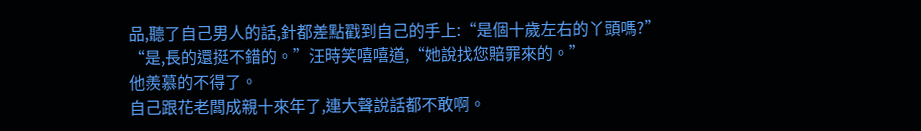品,聽了自己男人的話,針都差點戳到自己的手上:“是個十歲左右的丫頭嗎?”
“是,長的還挺不錯的。”汪時笑嘻嘻道,“她說找您賠罪來的。”
他羨慕的不得了。
自己跟花老闆成親十來年了,連大聲說話都不敢啊。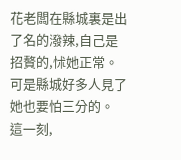花老闆在縣城裏是出了名的潑辣,自己是招贅的,怵她正常。可是縣城好多人見了她也要怕三分的。
這一刻,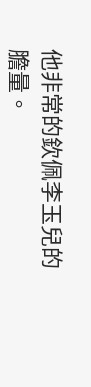他非常的欽佩李玉兒的膽量。